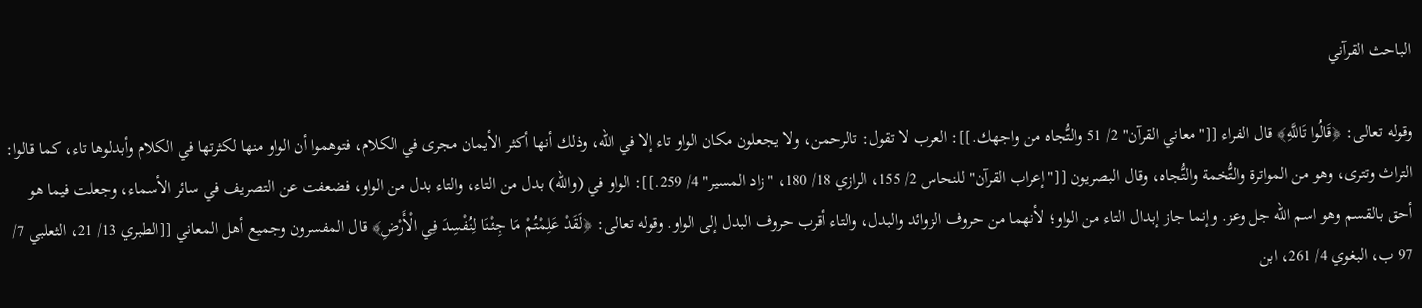الباحث القرآني

وقوله تعالى: ﴿قَالُوا تَاللَّهِ﴾ قال الفراء [["معاني القرآن" 2/ 51 والتُّجاه من واجهك.]]: العرب لا تقول: تالرحمن، ولا يجعلون مكان الواو تاء إلا في الله، وذلك أنها أكثر الأيمان مجرى في الكلام، فتوهموا أن الواو منها لكثرتها في الكلام وأبدلوها تاء، كما قالوا: التراث وتترى، وهو من المواترة والتُّخمة والتُّجاه، وقال البصريون [["إعراب القرآن" للنحاس 2/ 155، الرازي 18/ 180، "زاد المسير" 4/ 259.]]: الواو في (والله) بدل من التاء، والتاء بدل من الواو، فضعفت عن التصريف في سائر الأسماء، وجعلت فيما هو أحق بالقسم وهو اسم الله جل وعز. وإنما جاز إبدال التاء من الواو؛ لأنهما من حروف الزوائد والبدل، والتاء أقرب حروف البدل إلى الواو. وقوله تعالى: ﴿لَقَدْ عَلِمْتُمْ مَا جِئْنَا لِنُفْسِدَ فِي الْأَرْضِ﴾ قال المفسرون وجميع أهل المعاني [[الطبري 13/ 21، الثعلبي 7/ 97 ب، البغوي 4/ 261، ابن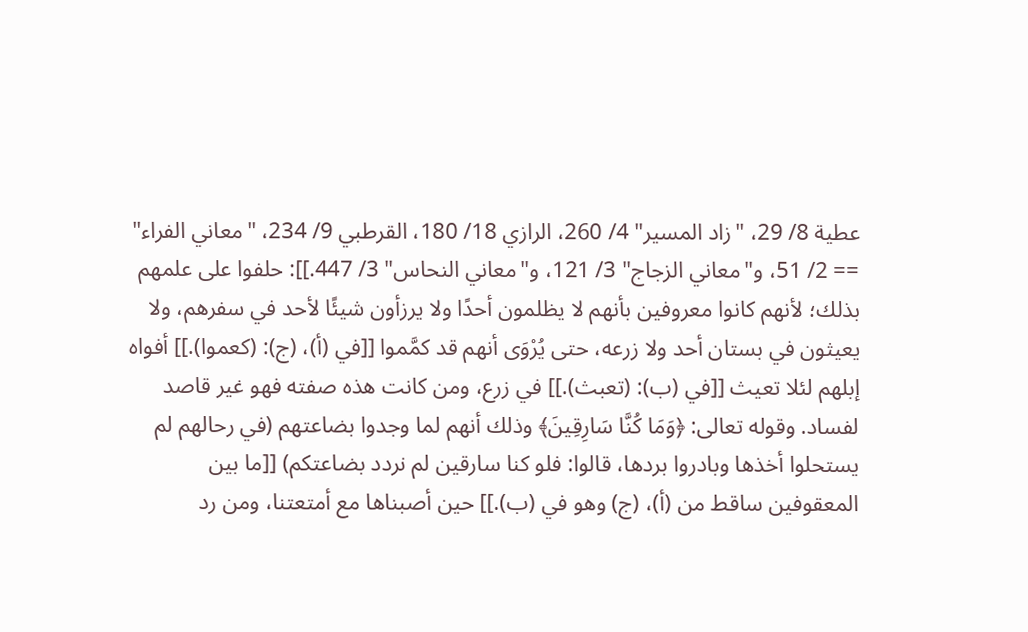عطية 8/ 29، "زاد المسير" 4/ 260، الرازي 18/ 180، القرطبي 9/ 234، "معاني الفراء" == 2/ 51، و"معاني الزجاج" 3/ 121، و"معاني النحاس" 3/ 447.]]: حلفوا على علمهم بذلك؛ لأنهم كانوا معروفين بأنهم لا يظلمون أحدًا ولا يرزأون شيئًا لأحد في سفرهم، ولا يعيثون في بستان أحد ولا زرعه، حتى يُرْوَى أنهم قد كمَّموا [[في (أ)، (ج): (كعموا).]] أفواه إبلهم لئلا تعيث [[في (ب): (تعبث).]] في زرع، ومن كانت هذه صفته فهو غير قاصد لفساد. وقوله تعالى: ﴿وَمَا كُنَّا سَارِقِينَ﴾ وذلك أنهم لما وجدوا بضاعتهم (في رحالهم لم يستحلوا أخذها وبادروا بردها، قالوا: فلو كنا سارقين لم نردد بضاعتكم) [[ما بين المعقوفين ساقط من (أ)، (ج) وهو في (ب).]] حين أصبناها مع أمتعتنا، ومن رد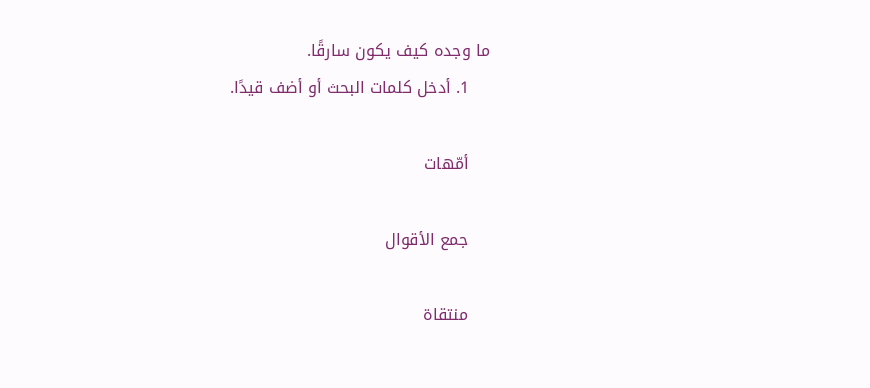ما وجده كيف يكون سارقًا.
    1. أدخل كلمات البحث أو أضف قيدًا.

    أمّهات

    جمع الأقوال

    منتقاة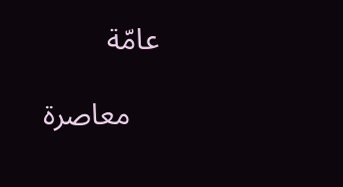عامّة

    معاصرة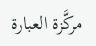مركَّزة العبارة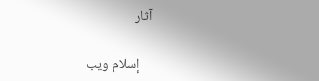آثار

    إسلام ويب